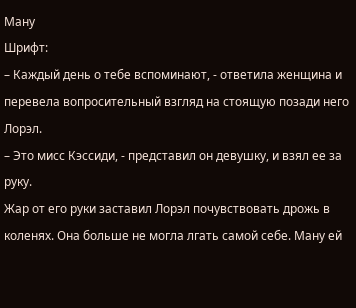Ману
Шрифт:
– Каждый день о тебе вспоминают, - ответила женщина и перевела вопросительный взгляд на стоящую позади него Лорэл.
– Это мисс Кэссиди, - представил он девушку, и взял ее за руку.
Жар от его руки заставил Лорэл почувствовать дрожь в коленях. Она больше не могла лгать самой себе. Ману ей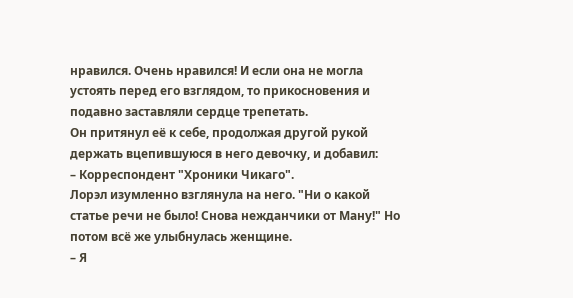нравился. Очень нравился! И если она не могла устоять перед его взглядом, то прикосновения и подавно заставляли сердце трепетать.
Он притянул её к себе, продолжая другой рукой держать вцепившуюся в него девочку, и добавил:
– Корреспондент "Хроники Чикаго".
Лорэл изумленно взглянула на него. "Ни о какой статье речи не было! Снова нежданчики от Ману!" Но потом всё же улыбнулась женщине.
– Я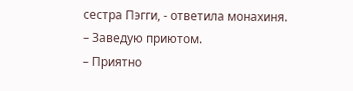сестра Пэгги, - ответила монахиня.
– Заведую приютом.
– Приятно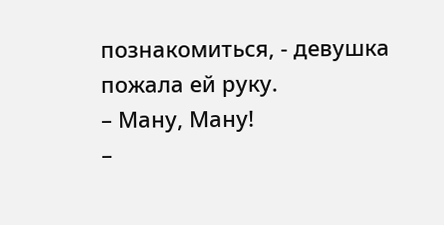познакомиться, - девушка пожала ей руку.
– Ману, Ману!
–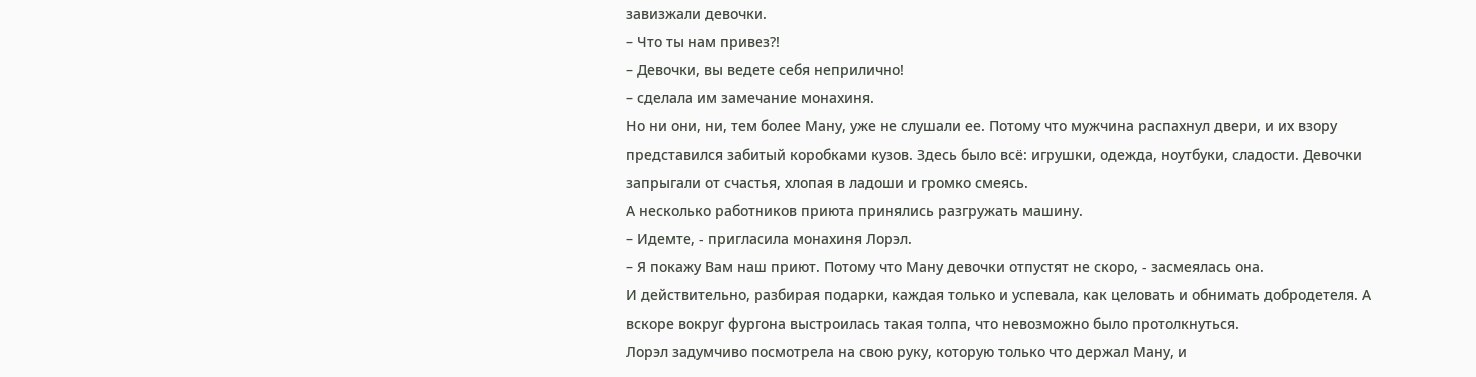завизжали девочки.
– Что ты нам привез?!
– Девочки, вы ведете себя неприлично!
– сделала им замечание монахиня.
Но ни они, ни, тем более Ману, уже не слушали ее. Потому что мужчина распахнул двери, и их взору представился забитый коробками кузов. Здесь было всё: игрушки, одежда, ноутбуки, сладости. Девочки запрыгали от счастья, хлопая в ладоши и громко смеясь.
А несколько работников приюта принялись разгружать машину.
– Идемте, - пригласила монахиня Лорэл.
– Я покажу Вам наш приют. Потому что Ману девочки отпустят не скоро, - засмеялась она.
И действительно, разбирая подарки, каждая только и успевала, как целовать и обнимать добродетеля. А вскоре вокруг фургона выстроилась такая толпа, что невозможно было протолкнуться.
Лорэл задумчиво посмотрела на свою руку, которую только что держал Ману, и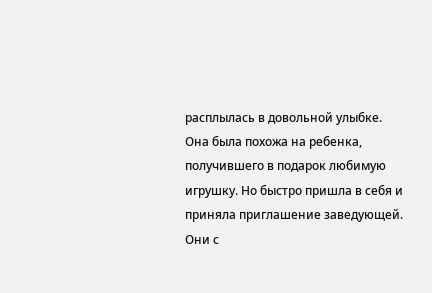расплылась в довольной улыбке. Она была похожа на ребенка, получившего в подарок любимую игрушку. Но быстро пришла в себя и приняла приглашение заведующей. Они с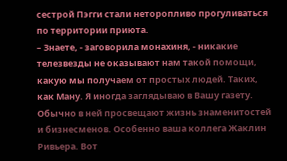сестрой Пэгги стали неторопливо прогуливаться по территории приюта.
– Знаете, - заговорила монахиня, - никакие телезвезды не оказывают нам такой помощи, какую мы получаем от простых людей. Таких, как Ману. Я иногда заглядываю в Вашу газету. Обычно в ней просвещают жизнь знаменитостей и бизнесменов. Особенно ваша коллега Жаклин Ривьера. Вот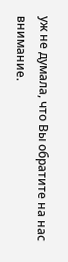уж не думала, что Вы обратите на нас внимание.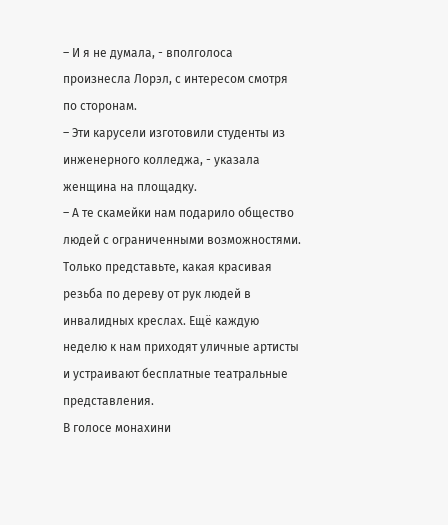– И я не думала, - вполголоса произнесла Лорэл, с интересом смотря по сторонам.
– Эти карусели изготовили студенты из инженерного колледжа, - указала женщина на площадку.
– А те скамейки нам подарило общество людей с ограниченными возможностями. Только представьте, какая красивая резьба по дереву от рук людей в инвалидных креслах. Ещё каждую неделю к нам приходят уличные артисты и устраивают бесплатные театральные представления.
В голосе монахини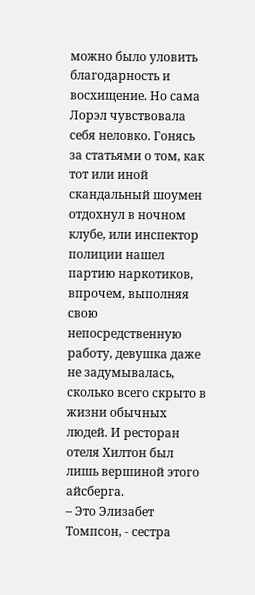можно было уловить благодарность и восхищение. Но сама Лорэл чувствовала себя неловко. Гонясь за статьями о том, как тот или иной скандальный шоумен отдохнул в ночном клубе, или инспектор полиции нашел партию наркотиков, впрочем, выполняя свою непосредственную работу, девушка даже не задумывалась, сколько всего скрыто в жизни обычных людей. И ресторан отеля Хилтон был лишь вершиной этого айсберга.
– Это Элизабет Томпсон, - сестра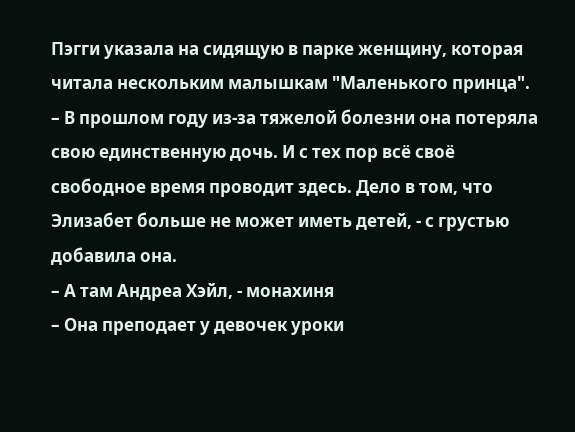Пэгги указала на сидящую в парке женщину, которая читала нескольким малышкам "Маленького принца".
– В прошлом году из-за тяжелой болезни она потеряла свою единственную дочь. И с тех пор всё своё свободное время проводит здесь. Дело в том, что Элизабет больше не может иметь детей, - с грустью добавила она.
– А там Андреа Хэйл, - монахиня
– Она преподает у девочек уроки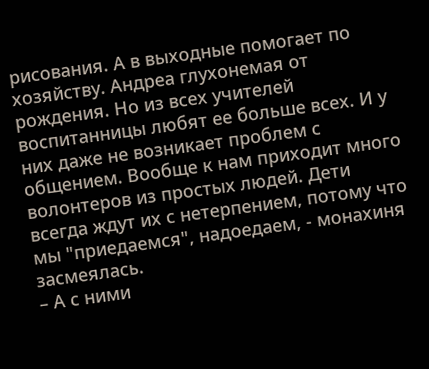рисования. А в выходные помогает по хозяйству. Андреа глухонемая от рождения. Но из всех учителей воспитанницы любят ее больше всех. И у них даже не возникает проблем с общением. Вообще к нам приходит много волонтеров из простых людей. Дети всегда ждут их с нетерпением, потому что мы "приедаемся", надоедаем, - монахиня засмеялась.
– А с ними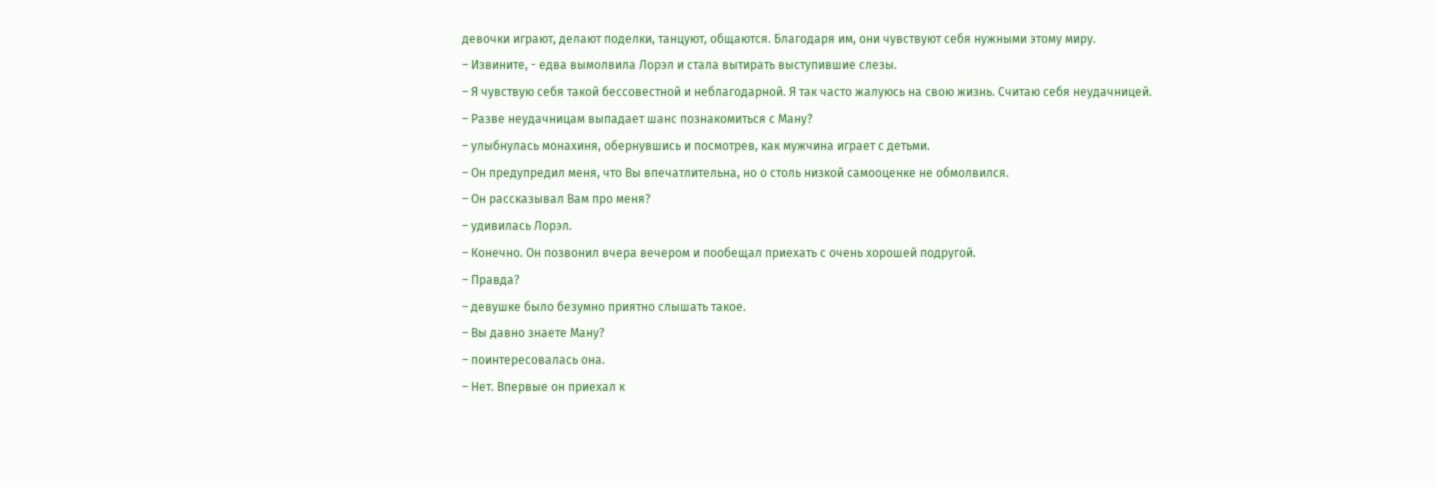девочки играют, делают поделки, танцуют, общаются. Благодаря им, они чувствуют себя нужными этому миру.
– Извините, - едва вымолвила Лорэл и стала вытирать выступившие слезы.
– Я чувствую себя такой бессовестной и неблагодарной. Я так часто жалуюсь на свою жизнь. Считаю себя неудачницей.
– Разве неудачницам выпадает шанс познакомиться с Ману?
– улыбнулась монахиня, обернувшись и посмотрев, как мужчина играет с детьми.
– Он предупредил меня, что Вы впечатлительна, но о столь низкой самооценке не обмолвился.
– Он рассказывал Вам про меня?
– удивилась Лорэл.
– Конечно. Он позвонил вчера вечером и пообещал приехать с очень хорошей подругой.
– Правда?
– девушке было безумно приятно слышать такое.
– Вы давно знаете Ману?
– поинтересовалась она.
– Нет. Впервые он приехал к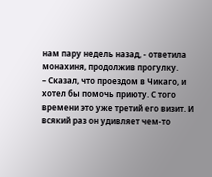нам пару недель назад, - ответила монахиня, продолжив прогулку.
– Сказал, что проездом в Чикаго, и хотел бы помочь приюту. С того времени это уже третий его визит. И всякий раз он удивляет чем-то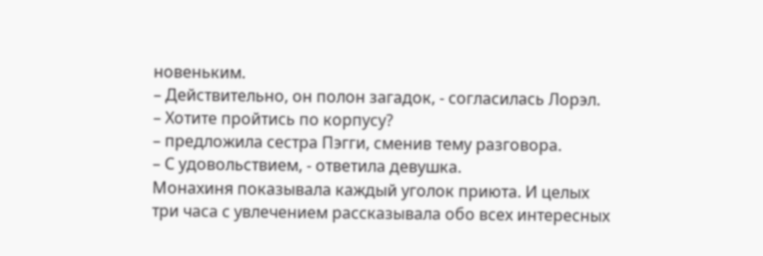новеньким.
– Действительно, он полон загадок, - согласилась Лорэл.
– Хотите пройтись по корпусу?
– предложила сестра Пэгги, сменив тему разговора.
– С удовольствием, - ответила девушка.
Монахиня показывала каждый уголок приюта. И целых три часа с увлечением рассказывала обо всех интересных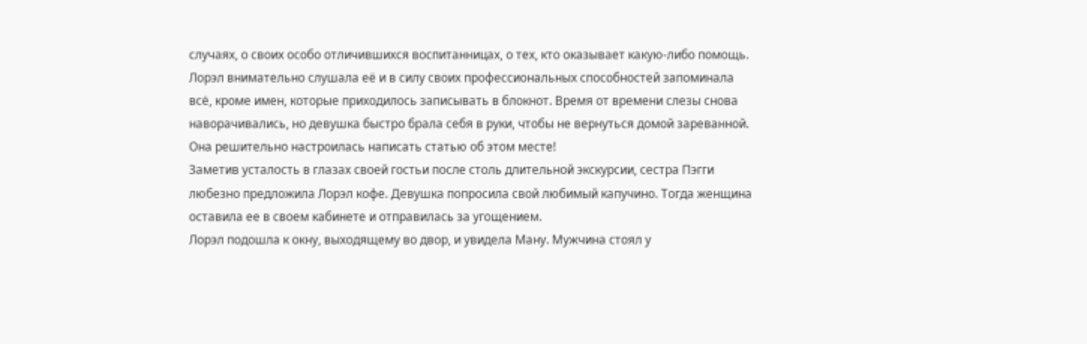случаях, о своих особо отличившихся воспитанницах, о тех, кто оказывает какую-либо помощь. Лорэл внимательно слушала её и в силу своих профессиональных способностей запоминала всё, кроме имен, которые приходилось записывать в блокнот. Время от времени слезы снова наворачивались, но девушка быстро брала себя в руки, чтобы не вернуться домой зареванной.
Она решительно настроилась написать статью об этом месте!
Заметив усталость в глазах своей гостьи после столь длительной экскурсии, сестра Пэгги любезно предложила Лорэл кофе. Девушка попросила свой любимый капучино. Тогда женщина оставила ее в своем кабинете и отправилась за угощением.
Лорэл подошла к окну, выходящему во двор, и увидела Ману. Мужчина стоял у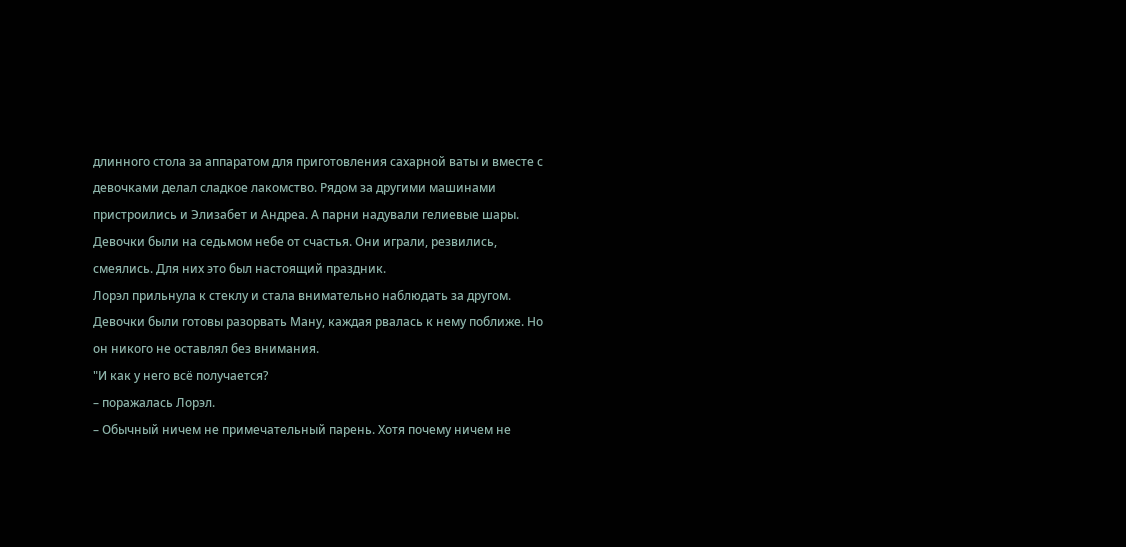длинного стола за аппаратом для приготовления сахарной ваты и вместе с девочками делал сладкое лакомство. Рядом за другими машинами пристроились и Элизабет и Андреа. А парни надували гелиевые шары. Девочки были на седьмом небе от счастья. Они играли, резвились, смеялись. Для них это был настоящий праздник.
Лорэл прильнула к стеклу и стала внимательно наблюдать за другом. Девочки были готовы разорвать Ману, каждая рвалась к нему поближе. Но он никого не оставлял без внимания.
"И как у него всё получается?
– поражалась Лорэл.
– Обычный ничем не примечательный парень. Хотя почему ничем не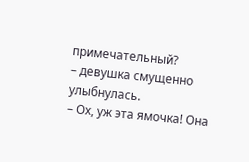примечательный?
– девушка смущенно улыбнулась.
– Ох, уж эта ямочка! Она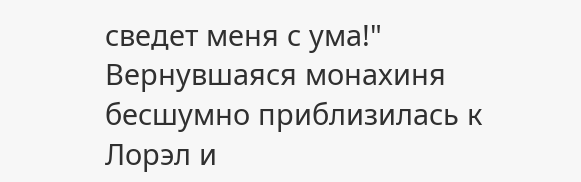сведет меня с ума!"
Вернувшаяся монахиня бесшумно приблизилась к Лорэл и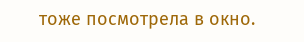тоже посмотрела в окно.